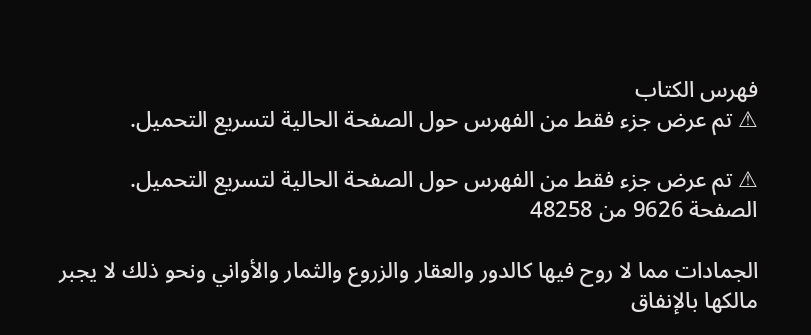فهرس الكتاب
⚠ تم عرض جزء فقط من الفهرس حول الصفحة الحالية لتسريع التحميل.

⚠ تم عرض جزء فقط من الفهرس حول الصفحة الحالية لتسريع التحميل.
الصفحة 9626 من 48258

الجمادات مما لا روح فيها كالدور والعقار والزروع والثمار والأواني ونحو ذلك لا يجبر مالكها بالإنفاق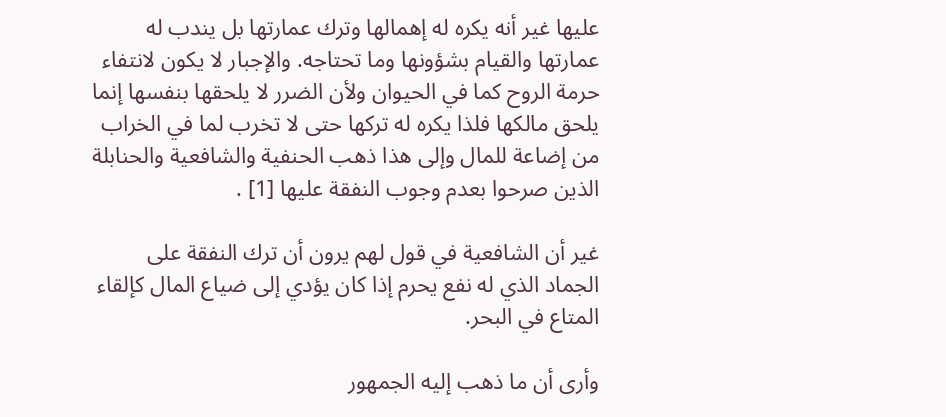عليها غير أنه يكره له إهمالها وترك عمارتها بل يندب له عمارتها والقيام بشؤونها وما تحتاجه. والإجبار لا يكون لانتفاء حرمة الروح كما في الحيوان ولأن الضرر لا يلحقها بنفسها إنما يلحق مالكها فلذا يكره له تركها حتى لا تخرب لما في الخراب من إضاعة للمال وإلى هذا ذهب الحنفية والشافعية والحنابلة الذين صرحوا بعدم وجوب النفقة عليها [1] .

غير أن الشافعية في قول لهم يرون أن ترك النفقة على الجماد الذي له نفع يحرم إذا كان يؤدي إلى ضياع المال كإلقاء المتاع في البحر.

وأرى أن ما ذهب إليه الجمهور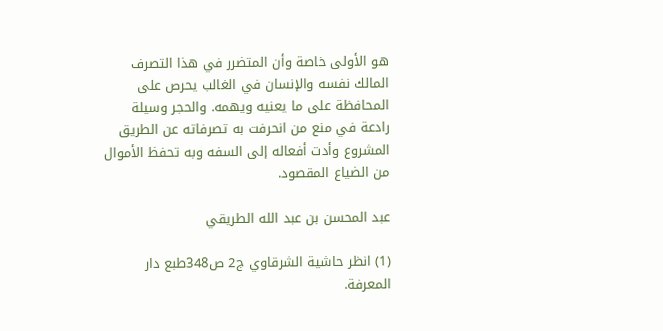هو الأولى خاصة وأن المتضرر في هذا التصرف المالك نفسه والإنسان في الغالب يحرص على المحافظة على ما يعنيه ويهمه. والحجر وسيلة رادعة في منع من انحرفت به تصرفاته عن الطريق المشروع وأدت أفعاله إلى السفه وبه تحفظ الأموال من الضياع المقصود.

عبد المحسن بن عبد الله الطريقي

(1) انظر حاشية الشرقاوي ج2 ص348طبع دار المعرفة.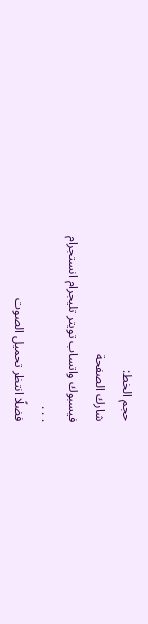حجم الخط:
شارك الصفحة
فيسبوك واتساب تويتر تليجرام انستجرام
. . .
فضلًا انتظر تحميل الصوت